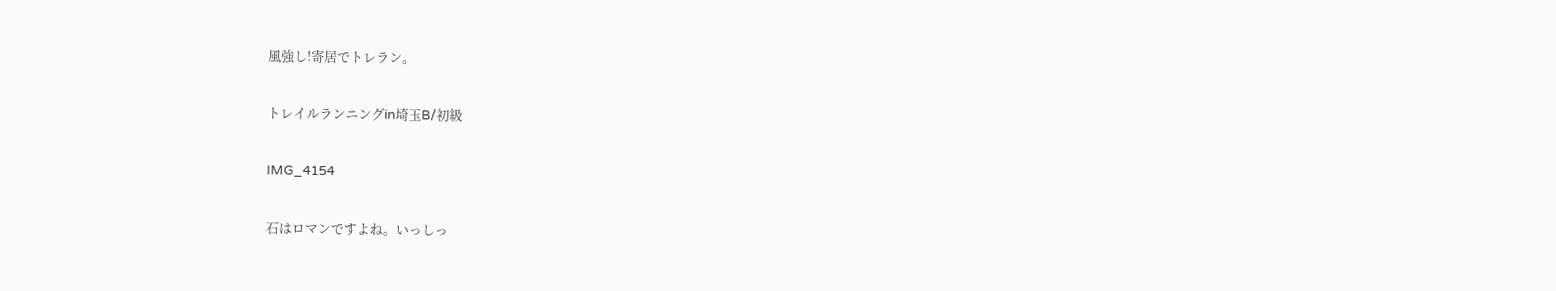風強し!寄居でトレラン。

トレイルランニングin埼玉B/初級

IMG_4154

石はロマンですよね。いっしっ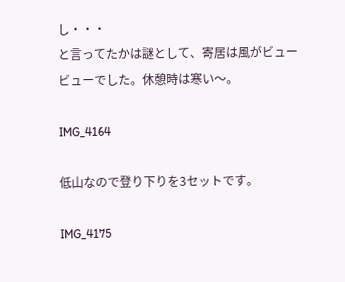し・・・
と言ってたかは謎として、寄居は風がビュービューでした。休憩時は寒い〜。

IMG_4164

低山なので登り下りを3セットです。

IMG_4175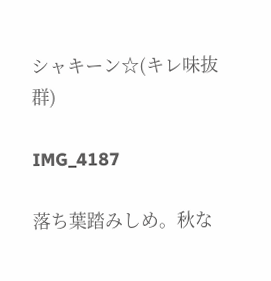シャキーン☆(キレ味抜群)

IMG_4187

落ち葉踏みしめ。秋な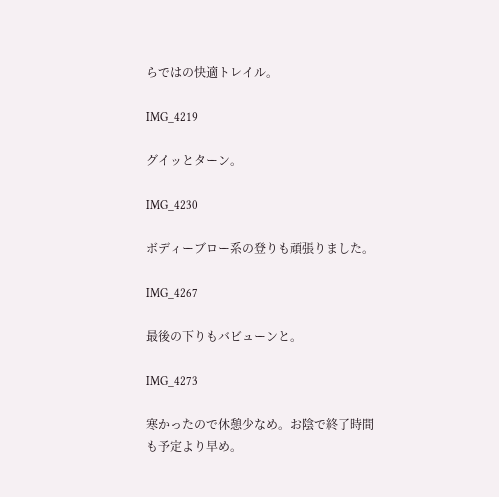らではの快適トレイル。

IMG_4219

グイッとターン。

IMG_4230

ボディーブロー系の登りも頑張りました。

IMG_4267

最後の下りもバビューンと。

IMG_4273

寒かったので休憩少なめ。お陰で終了時間も予定より早め。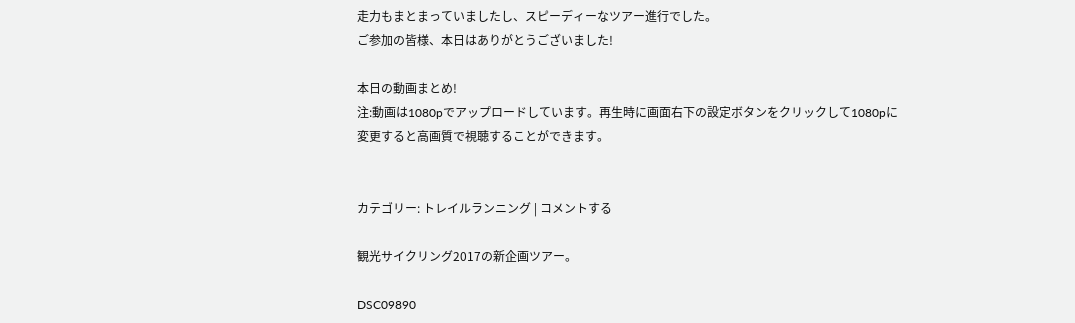走力もまとまっていましたし、スピーディーなツアー進行でした。
ご参加の皆様、本日はありがとうございました!

本日の動画まとめ!
注:動画は1080pでアップロードしています。再生時に画面右下の設定ボタンをクリックして1080pに変更すると高画質で視聴することができます。


カテゴリー: トレイルランニング | コメントする

観光サイクリング2017の新企画ツアー。

DSC09890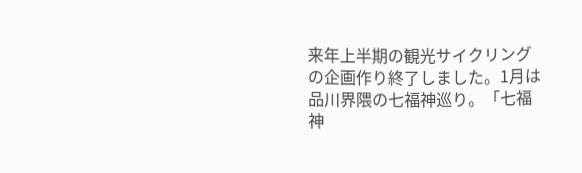来年上半期の観光サイクリングの企画作り終了しました。1月は品川界隈の七福神巡り。「七福神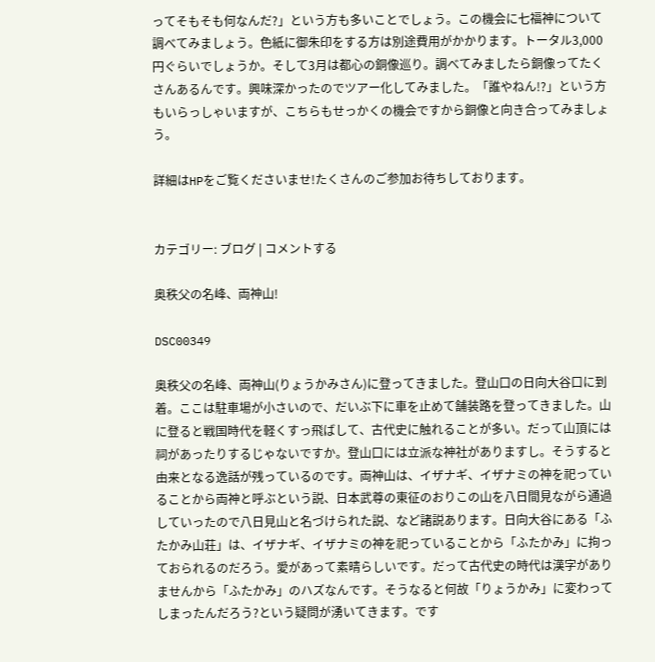ってそもそも何なんだ?」という方も多いことでしょう。この機会に七福神について調べてみましょう。色紙に御朱印をする方は別途費用がかかります。トータル3,000円ぐらいでしょうか。そして3月は都心の銅像巡り。調べてみましたら銅像ってたくさんあるんです。興味深かったのでツアー化してみました。「誰やねん!?」という方もいらっしゃいますが、こちらもせっかくの機会ですから銅像と向き合ってみましょう。

詳細はHPをご覧くださいませ!たくさんのご参加お待ちしております。


カテゴリー: ブログ | コメントする

奥秩父の名峰、両神山!

DSC00349

奥秩父の名峰、両神山(りょうかみさん)に登ってきました。登山口の日向大谷口に到着。ここは駐車場が小さいので、だいぶ下に車を止めて舗装路を登ってきました。山に登ると戦国時代を軽くすっ飛ばして、古代史に触れることが多い。だって山頂には祠があったりするじゃないですか。登山口には立派な神社がありますし。そうすると由来となる逸話が残っているのです。両神山は、イザナギ、イザナミの神を祀っていることから両神と呼ぶという説、日本武尊の東征のおりこの山を八日間見ながら通過していったので八日見山と名づけられた説、など諸説あります。日向大谷にある「ふたかみ山荘」は、イザナギ、イザナミの神を祀っていることから「ふたかみ」に拘っておられるのだろう。愛があって素晴らしいです。だって古代史の時代は漢字がありませんから「ふたかみ」のハズなんです。そうなると何故「りょうかみ」に変わってしまったんだろう?という疑問が湧いてきます。です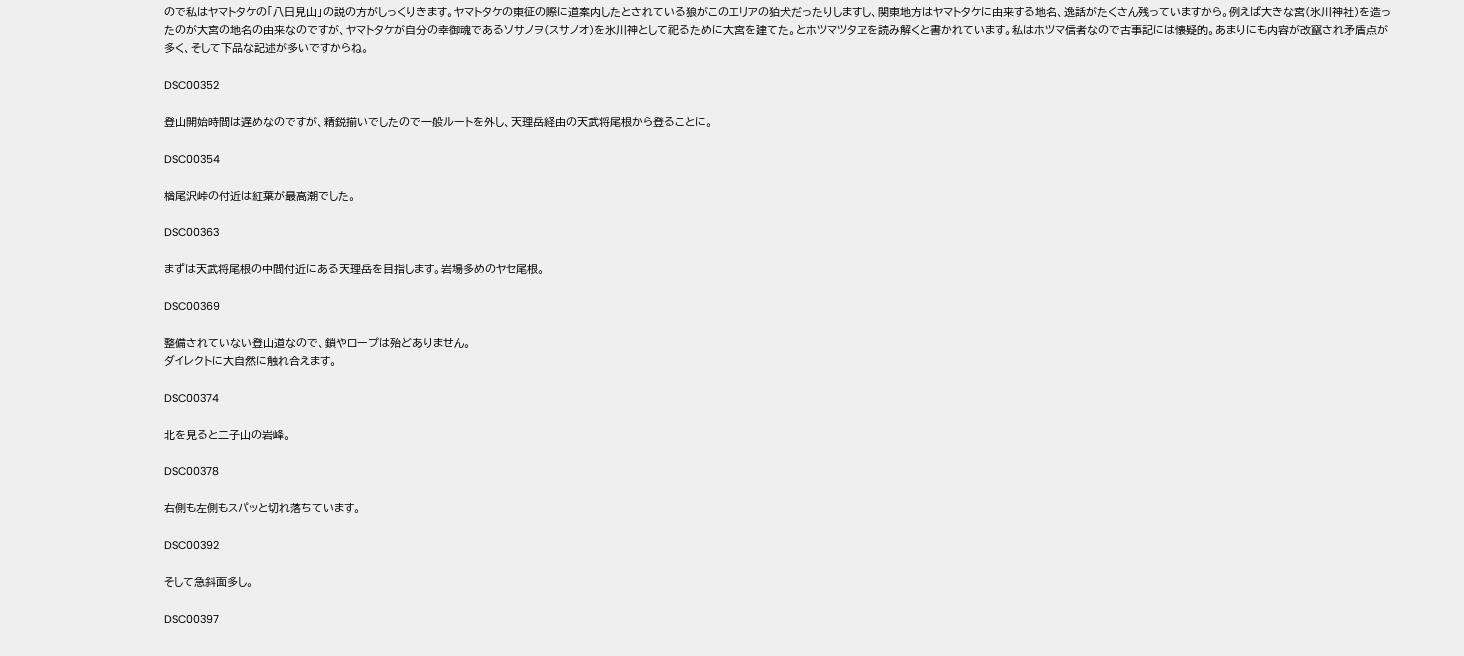ので私はヤマトタケの「八日見山」の説の方がしっくりきます。ヤマトタケの東征の際に道案内したとされている狼がこのエリアの狛犬だったりしますし、関東地方はヤマトタケに由来する地名、逸話がたくさん残っていますから。例えば大きな宮(氷川神社)を造ったのが大宮の地名の由来なのですが、ヤマトタケが自分の幸御魂であるソサノヲ(スサノオ)を氷川神として祀るために大宮を建てた。とホツマツタヱを読み解くと書かれています。私はホツマ信者なので古事記には懐疑的。あまりにも内容が改竄され矛盾点が多く、そして下品な記述が多いですからね。

DSC00352

登山開始時間は遅めなのですが、精鋭揃いでしたので一般ルートを外し、天理岳経由の天武将尾根から登ることに。

DSC00354

楢尾沢峠の付近は紅葉が最高潮でした。

DSC00363

まずは天武将尾根の中間付近にある天理岳を目指します。岩場多めのヤセ尾根。

DSC00369

整備されていない登山道なので、鎖やロープは殆どありません。
ダイレクトに大自然に触れ合えます。

DSC00374

北を見ると二子山の岩峰。

DSC00378

右側も左側もスパッと切れ落ちています。

DSC00392

そして急斜面多し。

DSC00397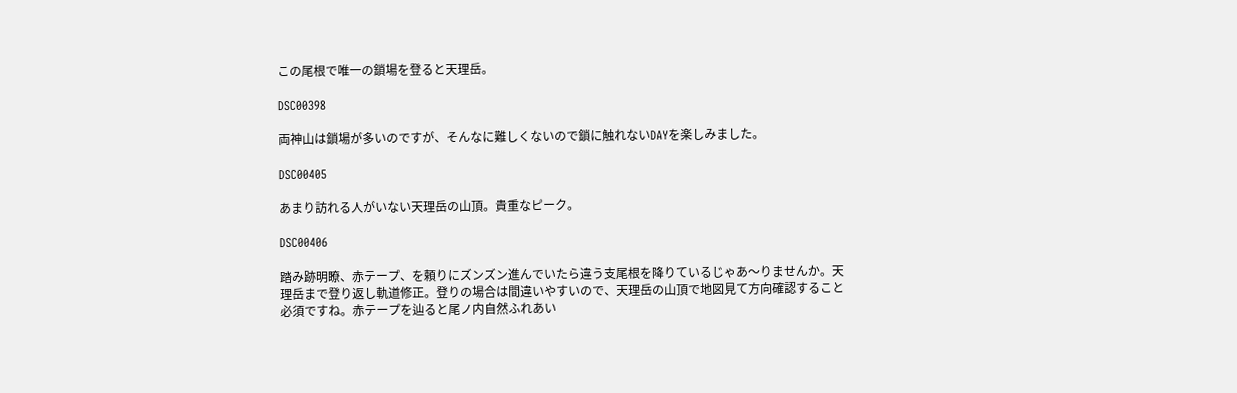この尾根で唯一の鎖場を登ると天理岳。

DSC00398

両神山は鎖場が多いのですが、そんなに難しくないので鎖に触れないDAYを楽しみました。

DSC00405

あまり訪れる人がいない天理岳の山頂。貴重なピーク。

DSC00406

踏み跡明瞭、赤テープ、を頼りにズンズン進んでいたら違う支尾根を降りているじゃあ〜りませんか。天理岳まで登り返し軌道修正。登りの場合は間違いやすいので、天理岳の山頂で地図見て方向確認すること必須ですね。赤テープを辿ると尾ノ内自然ふれあい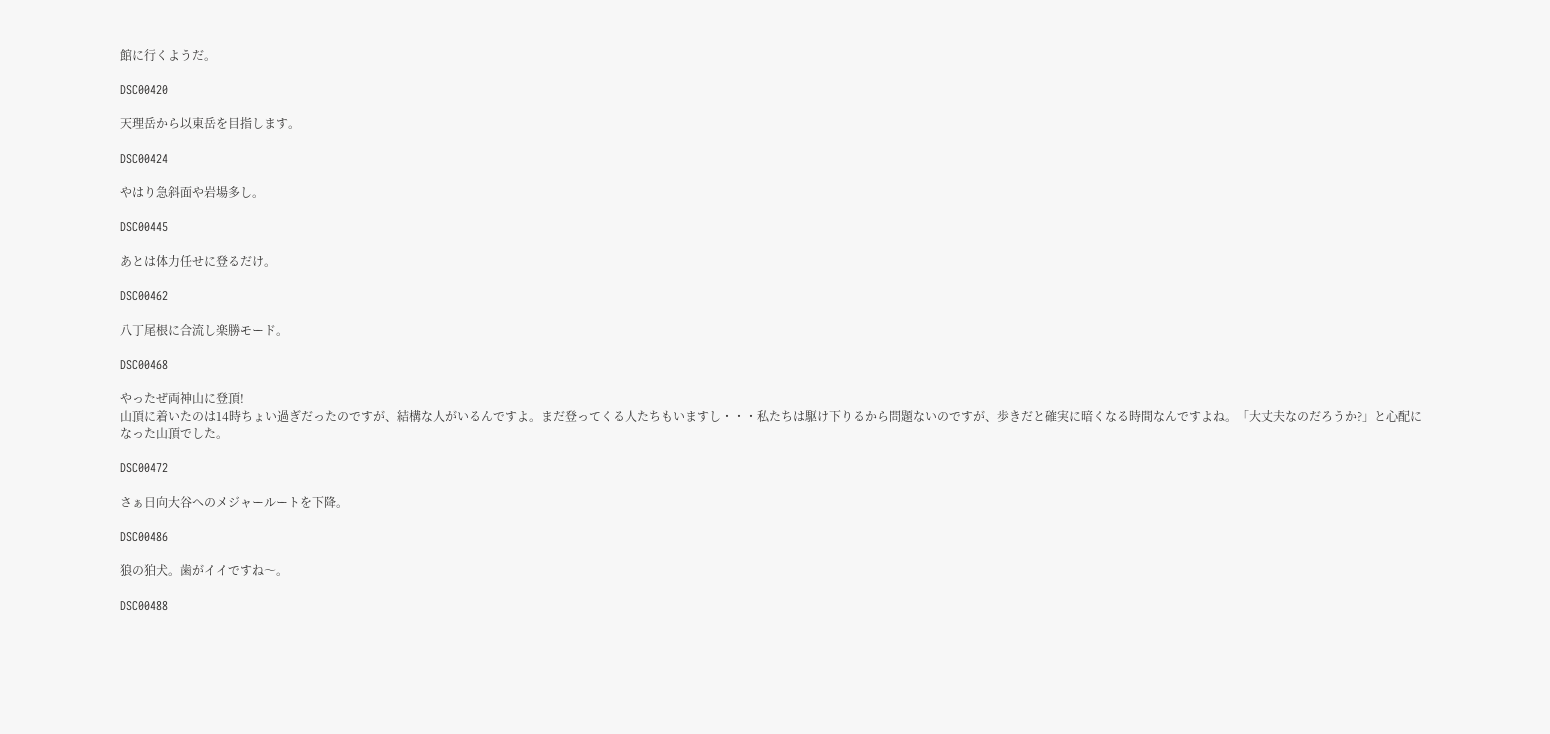館に行くようだ。

DSC00420

天理岳から以東岳を目指します。

DSC00424

やはり急斜面や岩場多し。

DSC00445

あとは体力任せに登るだけ。

DSC00462

八丁尾根に合流し楽勝モード。

DSC00468

やったぜ両神山に登頂!
山頂に着いたのは14時ちょい過ぎだったのですが、結構な人がいるんですよ。まだ登ってくる人たちもいますし・・・私たちは駆け下りるから問題ないのですが、歩きだと確実に暗くなる時間なんですよね。「大丈夫なのだろうか?」と心配になった山頂でした。

DSC00472

さぁ日向大谷へのメジャールートを下降。

DSC00486

狼の狛犬。歯がイイですね〜。

DSC00488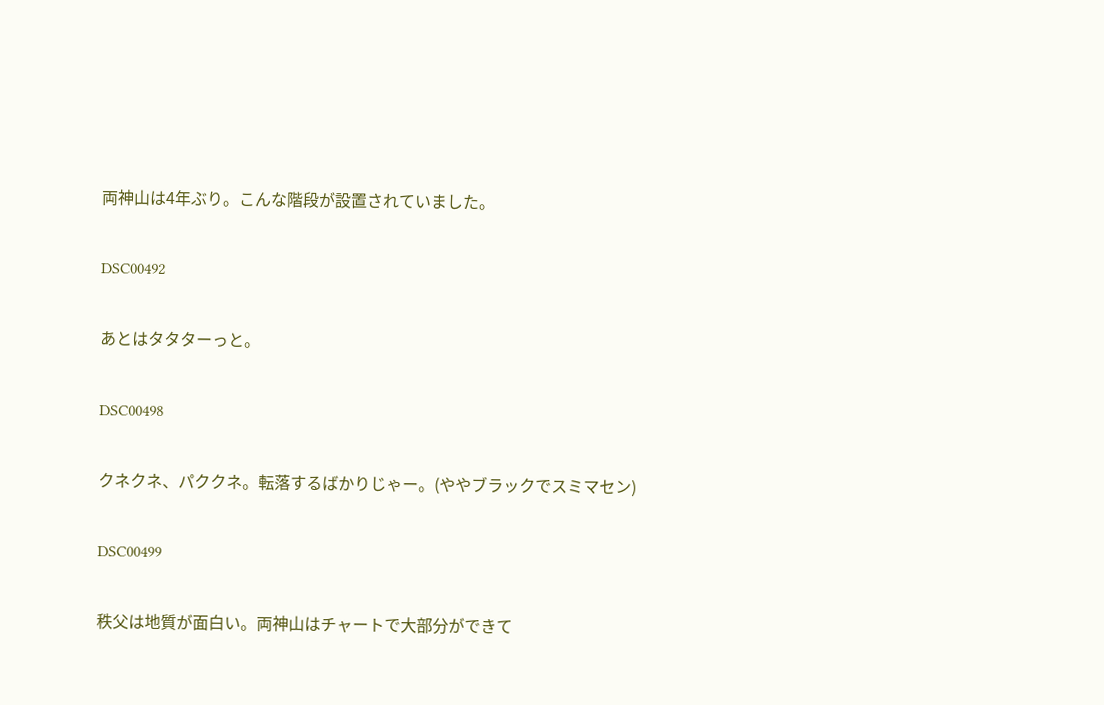両神山は4年ぶり。こんな階段が設置されていました。

DSC00492

あとはタタターっと。

DSC00498

クネクネ、パククネ。転落するばかりじゃー。(ややブラックでスミマセン)

DSC00499

秩父は地質が面白い。両神山はチャートで大部分ができて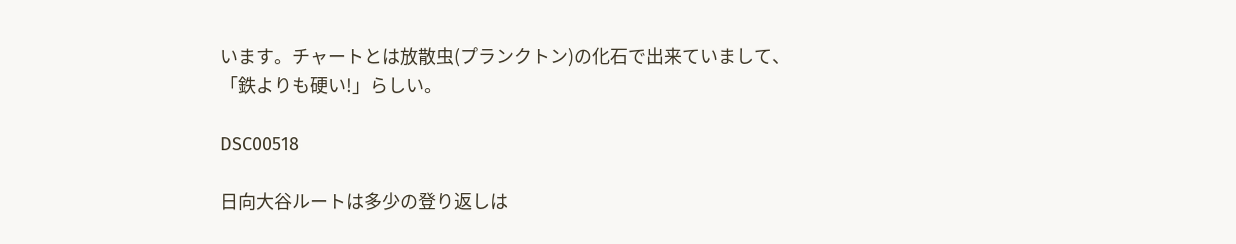います。チャートとは放散虫(プランクトン)の化石で出来ていまして、「鉄よりも硬い!」らしい。

DSC00518

日向大谷ルートは多少の登り返しは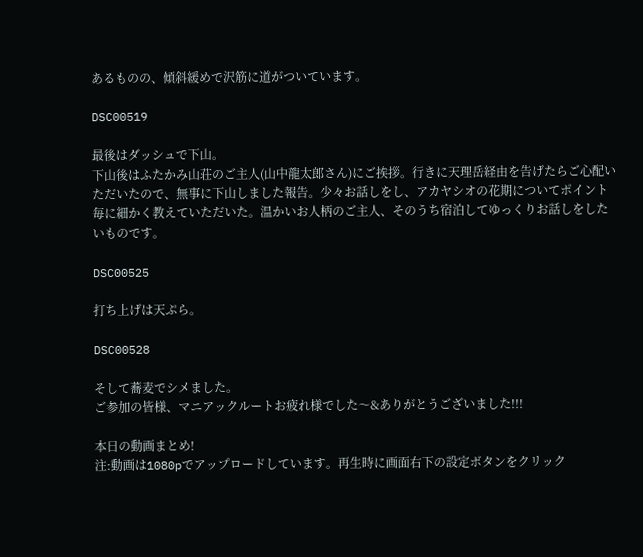あるものの、傾斜緩めで沢筋に道がついています。

DSC00519

最後はダッシュで下山。
下山後はふたかみ山荘のご主人(山中龍太郎さん)にご挨拶。行きに天理岳経由を告げたらご心配いただいたので、無事に下山しました報告。少々お話しをし、アカヤシオの花期についてポイント毎に細かく教えていただいた。温かいお人柄のご主人、そのうち宿泊してゆっくりお話しをしたいものです。

DSC00525

打ち上げは天ぷら。

DSC00528

そして蕎麦でシメました。
ご参加の皆様、マニアックルートお疲れ様でした〜&ありがとうございました!!!

本日の動画まとめ!
注:動画は1080pでアップロードしています。再生時に画面右下の設定ボタンをクリック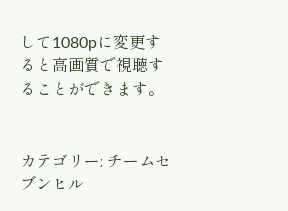して1080pに変更すると高画質で視聴することができます。


カテゴリー: チームセブンヒル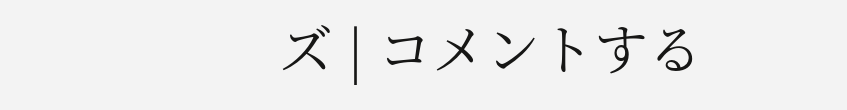ズ | コメントする